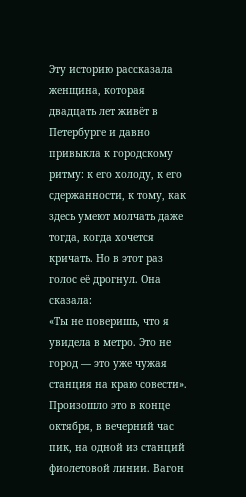Эту историю рассказала женщина, которая двадцать лет живёт в Петербурге и давно привыкла к городскому ритму: к его холоду, к его сдержанности, к тому, как здесь умеют молчать даже тогда, когда хочется кричать. Но в этот раз голос её дрогнул. Она сказала:
«Ты не поверишь, что я увидела в метро. Это не город — это уже чужая станция на краю совести».
Произошло это в конце октября, в вечерний час пик, на одной из станций фиолетовой линии. Вагон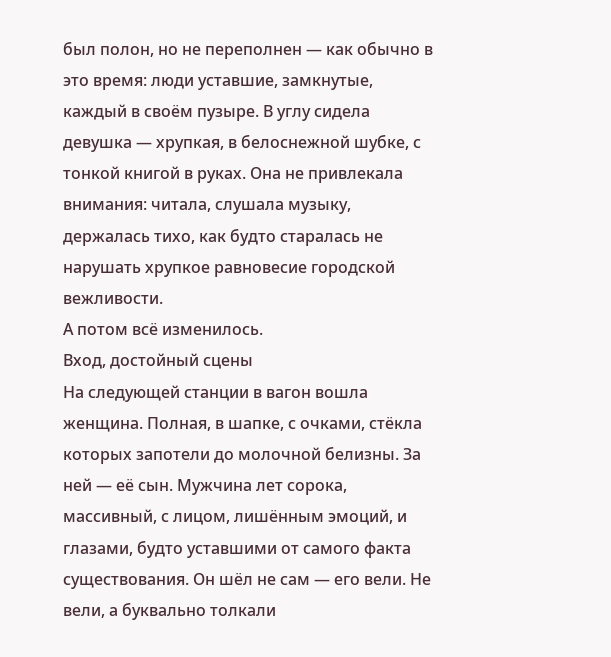был полон, но не переполнен — как обычно в это время: люди уставшие, замкнутые, каждый в своём пузыре. В углу сидела девушка — хрупкая, в белоснежной шубке, с тонкой книгой в руках. Она не привлекала внимания: читала, слушала музыку, держалась тихо, как будто старалась не нарушать хрупкое равновесие городской вежливости.
А потом всё изменилось.
Вход, достойный сцены
На следующей станции в вагон вошла женщина. Полная, в шапке, с очками, стёкла которых запотели до молочной белизны. За ней — её сын. Мужчина лет сорока, массивный, с лицом, лишённым эмоций, и глазами, будто уставшими от самого факта существования. Он шёл не сам — его вели. Не вели, а буквально толкали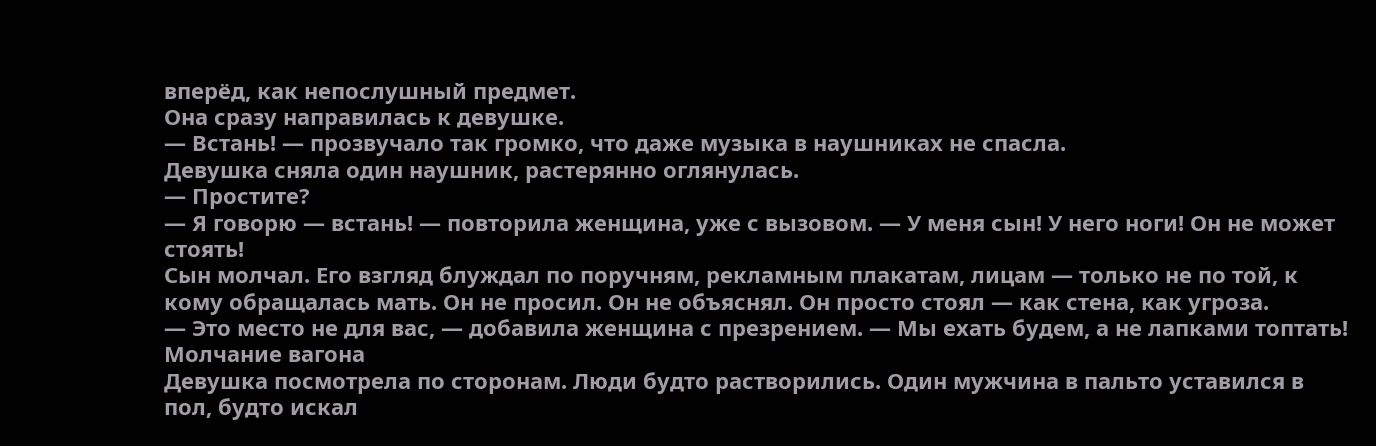вперёд, как непослушный предмет.
Она сразу направилась к девушке.
— Встань! — прозвучало так громко, что даже музыка в наушниках не спасла.
Девушка сняла один наушник, растерянно оглянулась.
— Простите?
— Я говорю — встань! — повторила женщина, уже с вызовом. — У меня сын! У него ноги! Он не может стоять!
Сын молчал. Его взгляд блуждал по поручням, рекламным плакатам, лицам — только не по той, к кому обращалась мать. Он не просил. Он не объяснял. Он просто стоял — как стена, как угроза.
— Это место не для вас, — добавила женщина с презрением. — Мы ехать будем, а не лапками топтать!
Молчание вагона
Девушка посмотрела по сторонам. Люди будто растворились. Один мужчина в пальто уставился в пол, будто искал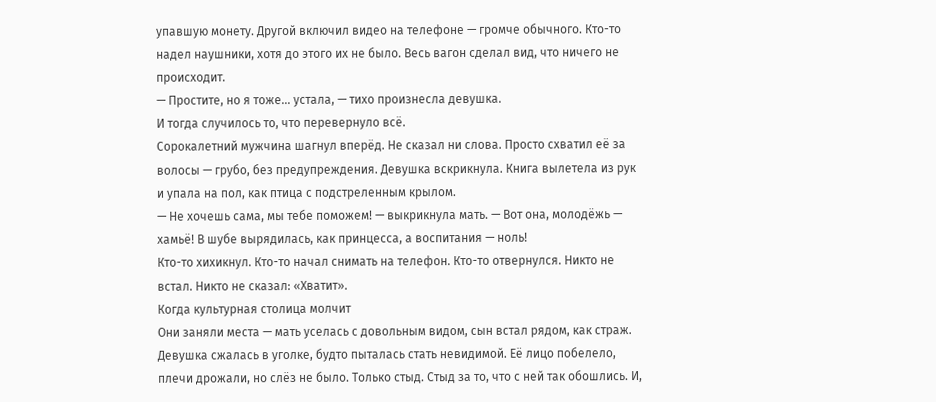упавшую монету. Другой включил видео на телефоне — громче обычного. Кто-то надел наушники, хотя до этого их не было. Весь вагон сделал вид, что ничего не происходит.
— Простите, но я тоже… устала, — тихо произнесла девушка.
И тогда случилось то, что перевернуло всё.
Сорокалетний мужчина шагнул вперёд. Не сказал ни слова. Просто схватил её за волосы — грубо, без предупреждения. Девушка вскрикнула. Книга вылетела из рук и упала на пол, как птица с подстреленным крылом.
— Не хочешь сама, мы тебе поможем! — выкрикнула мать. — Вот она, молодёжь — хамьё! В шубе вырядилась, как принцесса, а воспитания — ноль!
Кто-то хихикнул. Кто-то начал снимать на телефон. Кто-то отвернулся. Никто не встал. Никто не сказал: «Хватит».
Когда культурная столица молчит
Они заняли места — мать уселась с довольным видом, сын встал рядом, как страж. Девушка сжалась в уголке, будто пыталась стать невидимой. Её лицо побелело, плечи дрожали, но слёз не было. Только стыд. Стыд за то, что с ней так обошлись. И,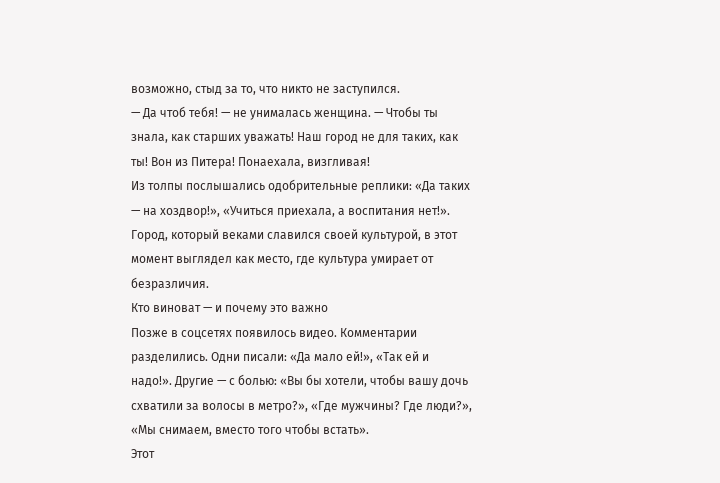возможно, стыд за то, что никто не заступился.
— Да чтоб тебя! — не унималась женщина. — Чтобы ты знала, как старших уважать! Наш город не для таких, как ты! Вон из Питера! Понаехала, визгливая!
Из толпы послышались одобрительные реплики: «Да таких — на хоздвор!», «Учиться приехала, а воспитания нет!». Город, который веками славился своей культурой, в этот момент выглядел как место, где культура умирает от безразличия.
Кто виноват — и почему это важно
Позже в соцсетях появилось видео. Комментарии разделились. Одни писали: «Да мало ей!», «Так ей и надо!». Другие — с болью: «Вы бы хотели, чтобы вашу дочь схватили за волосы в метро?», «Где мужчины? Где люди?», «Мы снимаем, вместо того чтобы встать».
Этот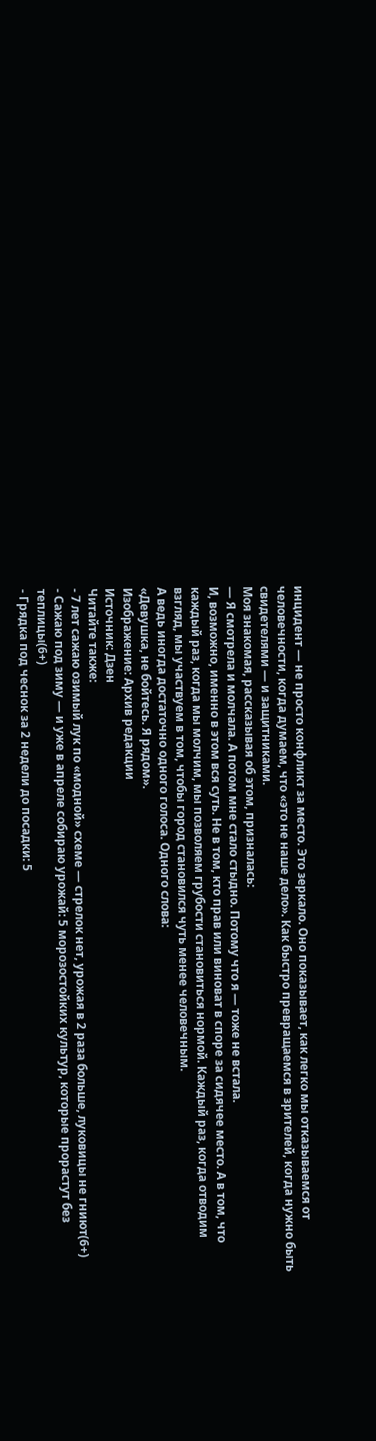инцидент — не просто конфликт за место. Это зеркало. Оно показывает, как легко мы отказываемся от человечности, когда думаем, что «это не наше дело». Как быстро превращаемся в зрителей, когда нужно быть свидетелями — и защитниками.
Моя знакомая, рассказывая об этом, призналась:
— Я смотрела и молчала. А потом мне стало стыдно. Потому что я — тоже не встала.
И, возможно, именно в этом вся суть. Не в том, кто прав или виноват в споре за сидячее место. А в том, что каждый раз, когда мы молчим, мы позволяем грубости становиться нормой. Каждый раз, когда отводим взгляд, мы участвуем в том, чтобы город становился чуть менее человечным.
А ведь иногда достаточно одного голоса. Одного слова:
«Девушка, не бойтесь. Я рядом».
Изображение: Архив редакции
Источник: Дзен
Читайте также:
- 7 лет сажаю озимый лук по «модной» схеме — стрелок нет, урожая в 2 раза больше, луковицы не гниют(6+)
- Сажаю под зиму — и уже в апреле собираю урожай: 5 морозостойких культур, которые прорастут без теплицы(6+)
- Грядка под чеснок за 2 недели до посадки: 5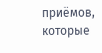приёмов, которые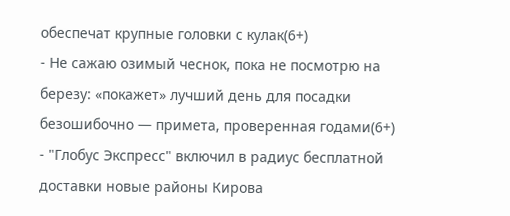обеспечат крупные головки с кулак(6+)
- Не сажаю озимый чеснок, пока не посмотрю на березу: «покажет» лучший день для посадки безошибочно — примета, проверенная годами(6+)
- "Глобус Экспресс" включил в радиус бесплатной доставки новые районы Кирова